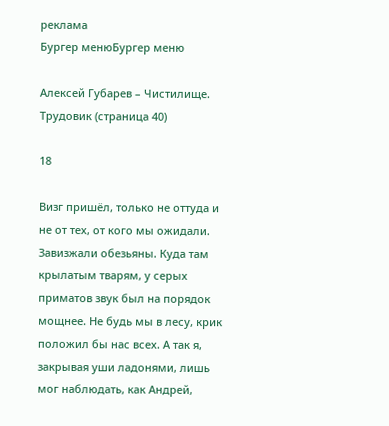реклама
Бургер менюБургер меню

Алексей Губарев – Чистилище. Трудовик (страница 40)

18

Визг пришёл, только не оттуда и не от тех, от кого мы ожидали. Завизжали обезьяны. Куда там крылатым тварям, у серых приматов звук был на порядок мощнее. Не будь мы в лесу, крик положил бы нас всех. А так я, закрывая уши ладонями, лишь мог наблюдать, как Андрей,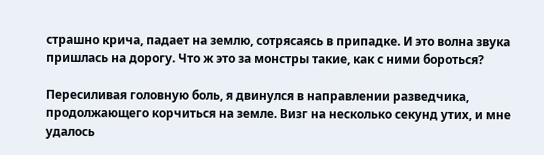страшно крича, падает на землю, сотрясаясь в припадке. И это волна звука пришлась на дорогу. Что ж это за монстры такие, как с ними бороться?

Пересиливая головную боль, я двинулся в направлении разведчика, продолжающего корчиться на земле. Визг на несколько секунд утих, и мне удалось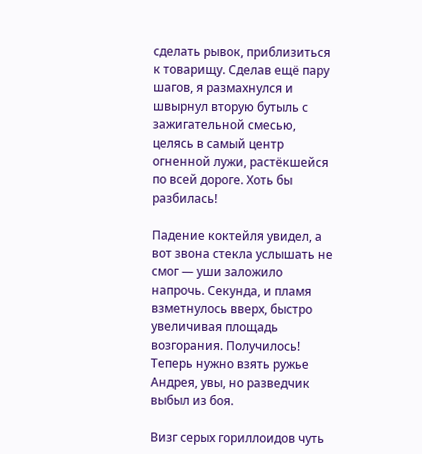сделать рывок, приблизиться к товарищу. Сделав ещё пару шагов, я размахнулся и швырнул вторую бутыль с зажигательной смесью, целясь в самый центр огненной лужи, растёкшейся по всей дороге. Хоть бы разбилась!

Падение коктейля увидел, а вот звона стекла услышать не смог — уши заложило напрочь. Секунда, и пламя взметнулось вверх, быстро увеличивая площадь возгорания. Получилось! Теперь нужно взять ружье Андрея, увы, но разведчик выбыл из боя.

Визг серых гориллоидов чуть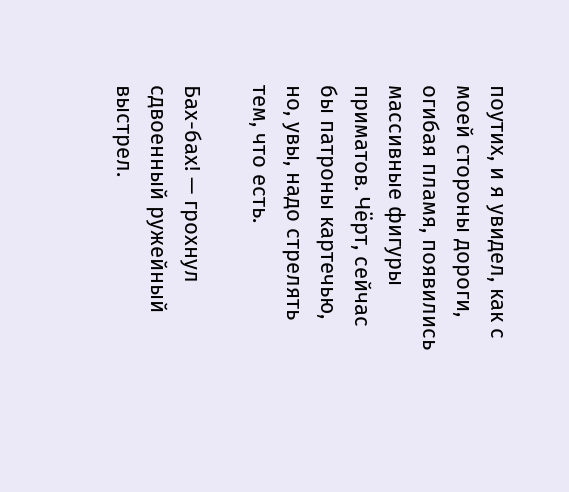поутих, и я увидел, как с моей стороны дороги, огибая пламя, появились массивные фигуры приматов. Чёрт, сейчас бы патроны картечью, но, увы, надо стрелять тем, что есть.

Бах-бах! — грохнул сдвоенный ружейный выстрел.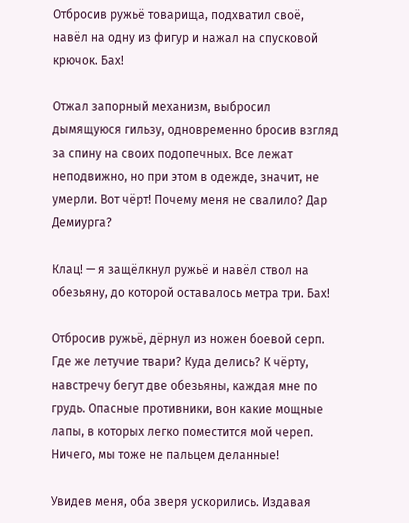Отбросив ружьё товарища, подхватил своё, навёл на одну из фигур и нажал на спусковой крючок. Бах!

Отжал запорный механизм, выбросил дымящуюся гильзу, одновременно бросив взгляд за спину на своих подопечных. Все лежат неподвижно, но при этом в одежде, значит, не умерли. Вот чёрт! Почему меня не свалило? Дар Демиурга?

Клац! — я защёлкнул ружьё и навёл ствол на обезьяну, до которой оставалось метра три. Бах!

Отбросив ружьё, дёрнул из ножен боевой серп. Где же летучие твари? Куда делись? К чёрту, навстречу бегут две обезьяны, каждая мне по грудь. Опасные противники, вон какие мощные лапы, в которых легко поместится мой череп. Ничего, мы тоже не пальцем деланные!

Увидев меня, оба зверя ускорились. Издавая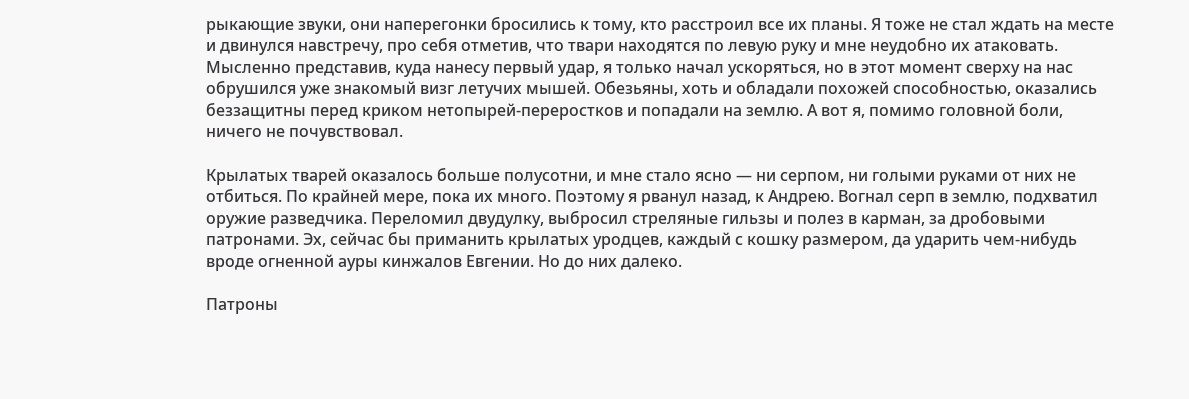рыкающие звуки, они наперегонки бросились к тому, кто расстроил все их планы. Я тоже не стал ждать на месте и двинулся навстречу, про себя отметив, что твари находятся по левую руку и мне неудобно их атаковать. Мысленно представив, куда нанесу первый удар, я только начал ускоряться, но в этот момент сверху на нас обрушился уже знакомый визг летучих мышей. Обезьяны, хоть и обладали похожей способностью, оказались беззащитны перед криком нетопырей-переростков и попадали на землю. А вот я, помимо головной боли, ничего не почувствовал.

Крылатых тварей оказалось больше полусотни, и мне стало ясно — ни серпом, ни голыми руками от них не отбиться. По крайней мере, пока их много. Поэтому я рванул назад, к Андрею. Вогнал серп в землю, подхватил оружие разведчика. Переломил двудулку, выбросил стреляные гильзы и полез в карман, за дробовыми патронами. Эх, сейчас бы приманить крылатых уродцев, каждый с кошку размером, да ударить чем-нибудь вроде огненной ауры кинжалов Евгении. Но до них далеко.

Патроны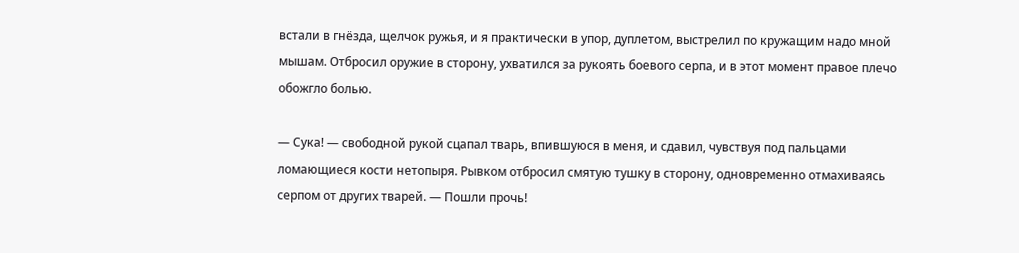встали в гнёзда, щелчок ружья, и я практически в упор, дуплетом, выстрелил по кружащим надо мной мышам. Отбросил оружие в сторону, ухватился за рукоять боевого серпа, и в этот момент правое плечо обожгло болью.

— Сука! — свободной рукой сцапал тварь, впившуюся в меня, и сдавил, чувствуя под пальцами ломающиеся кости нетопыря. Рывком отбросил смятую тушку в сторону, одновременно отмахиваясь серпом от других тварей. — Пошли прочь!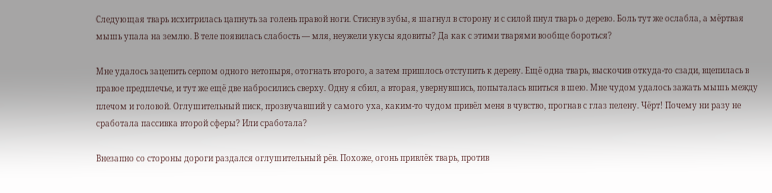Следующая тварь исхитрилась цапнуть за голень правой ноги. Стиснув зубы, я шагнул в сторону и с силой пнул тварь о дерево. Боль тут же ослабла, а мёртвая мышь упала на землю. В теле появилась слабость — мля, неужели укусы ядовиты? Да как с этими тварями вообще бороться?

Мне удалось зацепить серпом одного нетопыря, отогнать второго, а затем пришлось отступить к дереву. Ещё одна тварь, выскочив откуда-то сзади, вцепилась в правое предплечье, и тут же ещё две набросились сверху. Одну я сбил, а вторая, увернувшись, попыталась впиться в шею. Мне чудом удалось зажать мышь между плечом и головой. Оглушительный писк, прозвучавший у самого уха, каким-то чудом привёл меня в чувство, прогнав с глаз пелену. Чёрт! Почему ни разу не сработала пассивка второй сферы? Или сработала?

Внезапно со стороны дороги раздался оглушительный рёв. Похоже, огонь привлёк тварь, против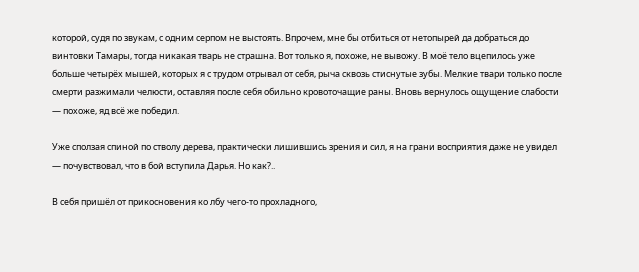которой, судя по звукам, с одним серпом не выстоять. Впрочем, мне бы отбиться от нетопырей да добраться до винтовки Тамары, тогда никакая тварь не страшна. Вот только я, похоже, не вывожу. В моё тело вцепилось уже больше четырёх мышей, которых я с трудом отрывал от себя, рыча сквозь стиснутые зубы. Мелкие твари только после смерти разжимали челюсти, оставляя после себя обильно кровоточащие раны. Вновь вернулось ощущение слабости — похоже, яд всё же победил.

Уже сползая спиной по стволу дерева, практически лишившись зрения и сил, я на грани восприятия даже не увидел — почувствовал, что в бой вступила Дарья. Но как?..

В себя пришёл от прикосновения ко лбу чего-то прохладного,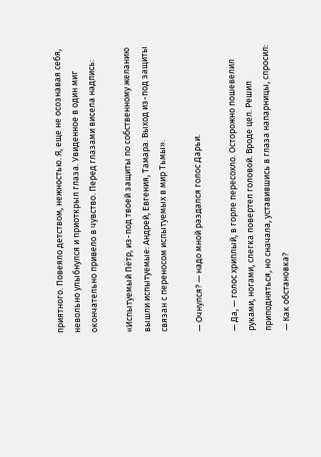приятного. Повеяло детством, нежностью. Я, еще не осознавая себя, невольно улыбнулся и приоткрыл глаза. Увиденное в один миг окончательно привело в чувство. Перед глазами висела надпись:

«Испытуемый Пётр, из-под твоей защиты по собственному желанию вышли испытуемые: Андрей, Евгения, Тамара. Выход из-под защиты связан с переносом испытуемых в мир Тьмы».

— Очнулся? — надо мной раздался голос Дарьи.

— Да, — голос хриплый, в горле пересохло. Осторожно пошевелил руками, ногами, слегка повертел головой. Вроде цел. Решил приподняться, но сначала, уставившись в глаза напарницы, спросил: — Как обстановка?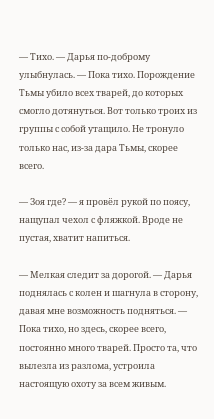— Тихо. — Дарья по-доброму улыбнулась. — Пока тихо. Порождение Тьмы убило всех тварей, до которых смогло дотянуться. Вот только троих из группы с собой утащило. Не тронуло только нас, из-за дара Тьмы, скорее всего.

— Зоя где? — я провёл рукой по поясу, нащупал чехол с фляжкой. Вроде не пустая, хватит напиться.

— Мелкая следит за дорогой. — Дарья поднялась с колен и шагнула в сторону, давая мне возможность подняться. — Пока тихо, но здесь, скорее всего, постоянно много тварей. Просто та, что вылезла из разлома, устроила настоящую охоту за всем живым.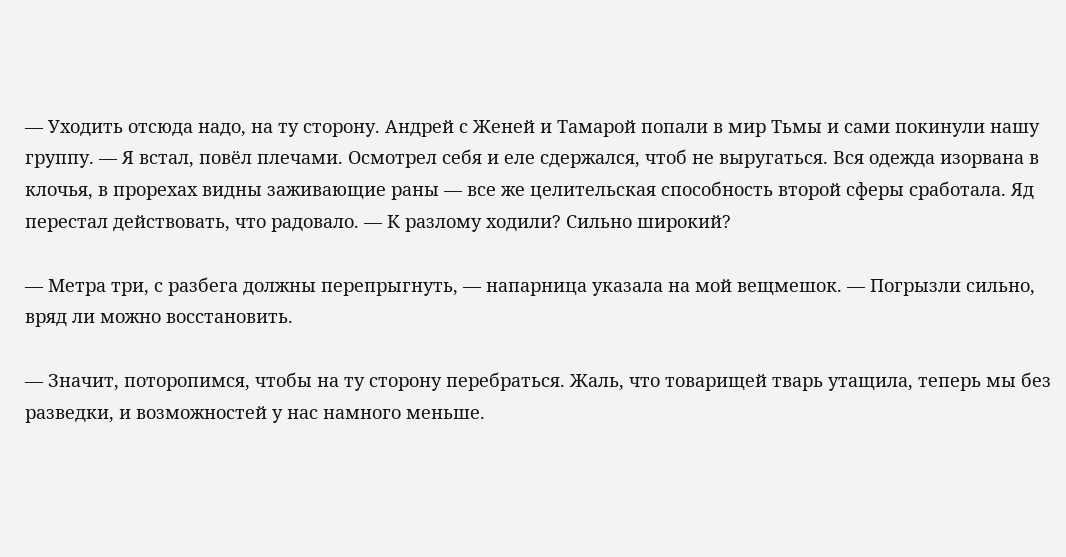— Уходить отсюда надо, на ту сторону. Андрей с Женей и Тамарой попали в мир Тьмы и сами покинули нашу группу. — Я встал, повёл плечами. Осмотрел себя и еле сдержался, чтоб не выругаться. Вся одежда изорвана в клочья, в прорехах видны заживающие раны — все же целительская способность второй сферы сработала. Яд перестал действовать, что радовало. — К разлому ходили? Сильно широкий?

— Метра три, с разбега должны перепрыгнуть, — напарница указала на мой вещмешок. — Погрызли сильно, вряд ли можно восстановить.

— Значит, поторопимся, чтобы на ту сторону перебраться. Жаль, что товарищей тварь утащила, теперь мы без разведки, и возможностей у нас намного меньше.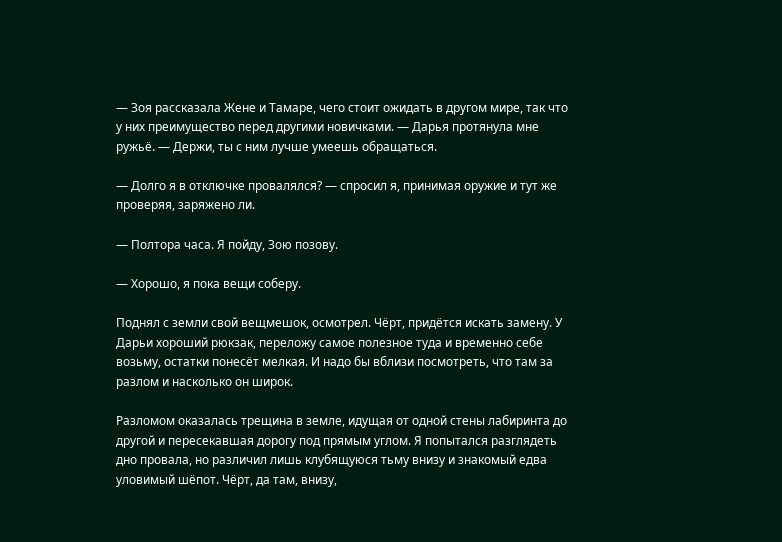— Зоя рассказала Жене и Тамаре, чего стоит ожидать в другом мире, так что у них преимущество перед другими новичками. — Дарья протянула мне ружьё. — Держи, ты с ним лучше умеешь обращаться.

— Долго я в отключке провалялся? — спросил я, принимая оружие и тут же проверяя, заряжено ли.

— Полтора часа. Я пойду, Зою позову.

— Хорошо, я пока вещи соберу.

Поднял с земли свой вещмешок, осмотрел. Чёрт, придётся искать замену. У Дарьи хороший рюкзак, переложу самое полезное туда и временно себе возьму, остатки понесёт мелкая. И надо бы вблизи посмотреть, что там за разлом и насколько он широк.

Разломом оказалась трещина в земле, идущая от одной стены лабиринта до другой и пересекавшая дорогу под прямым углом. Я попытался разглядеть дно провала, но различил лишь клубящуюся тьму внизу и знакомый едва уловимый шёпот. Чёрт, да там, внизу,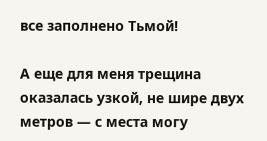все заполнено Тьмой!

А еще для меня трещина оказалась узкой, не шире двух метров — с места могу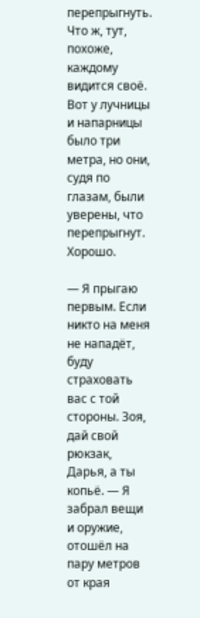перепрыгнуть. Что ж, тут, похоже, каждому видится своё. Вот у лучницы и напарницы было три метра, но они, судя по глазам, были уверены, что перепрыгнут. Хорошо.

— Я прыгаю первым. Если никто на меня не нападёт, буду страховать вас с той стороны. Зоя, дай свой рюкзак, Дарья, а ты копьё. — Я забрал вещи и оружие, отошёл на пару метров от края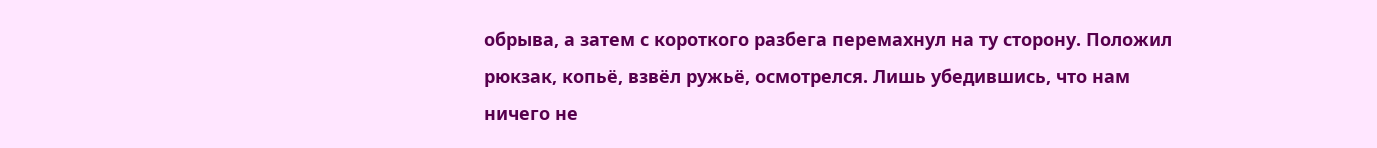обрыва, а затем с короткого разбега перемахнул на ту сторону. Положил рюкзак, копьё, взвёл ружьё, осмотрелся. Лишь убедившись, что нам ничего не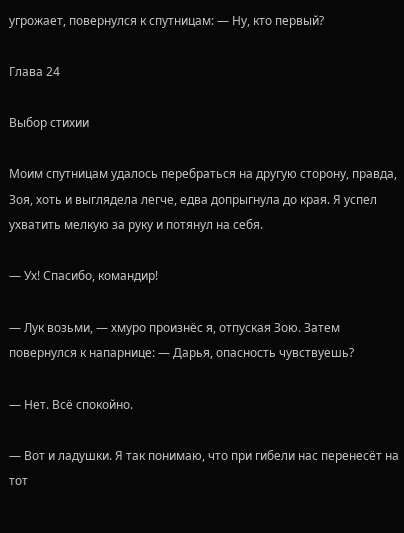угрожает, повернулся к спутницам: — Ну, кто первый?

Глава 24

Выбор стихии

Моим спутницам удалось перебраться на другую сторону, правда, Зоя, хоть и выглядела легче, едва допрыгнула до края. Я успел ухватить мелкую за руку и потянул на себя.

— Ух! Спасибо, командир!

— Лук возьми, — хмуро произнёс я, отпуская Зою. Затем повернулся к напарнице: — Дарья, опасность чувствуешь?

— Нет. Всё спокойно.

— Вот и ладушки. Я так понимаю, что при гибели нас перенесёт на тот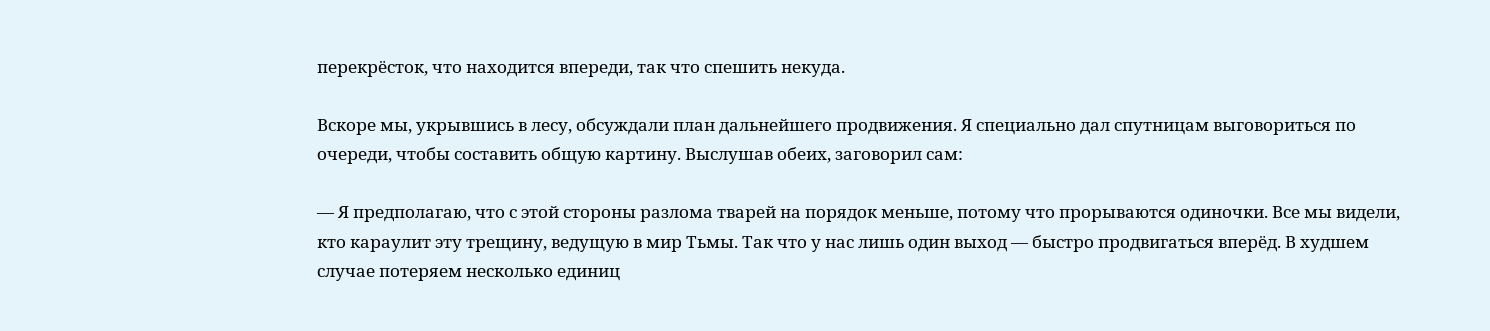перекрёсток, что находится впереди, так что спешить некуда.

Вскоре мы, укрывшись в лесу, обсуждали план дальнейшего продвижения. Я специально дал спутницам выговориться по очереди, чтобы составить общую картину. Выслушав обеих, заговорил сам:

— Я предполагаю, что с этой стороны разлома тварей на порядок меньше, потому что прорываются одиночки. Все мы видели, кто караулит эту трещину, ведущую в мир Тьмы. Так что у нас лишь один выход — быстро продвигаться вперёд. В худшем случае потеряем несколько единиц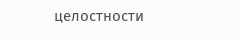целостности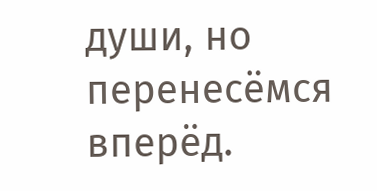души, но перенесёмся вперёд.